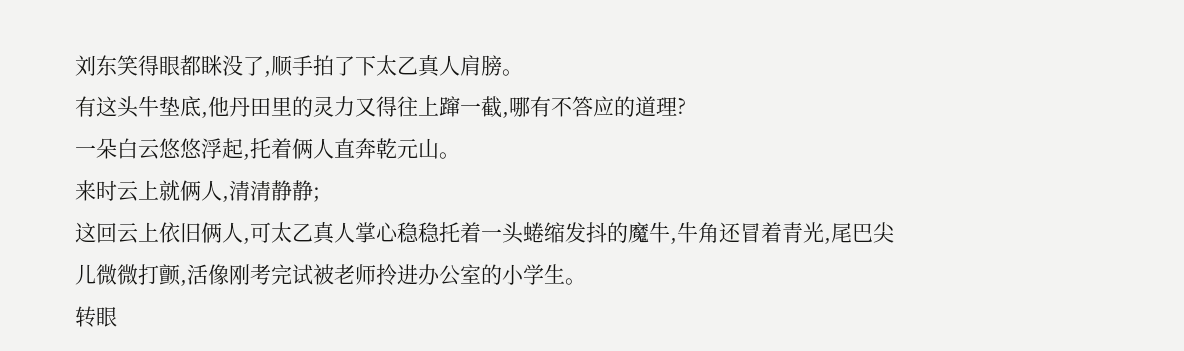刘东笑得眼都眯没了,顺手拍了下太乙真人肩膀。
有这头牛垫底,他丹田里的灵力又得往上蹿一截,哪有不答应的道理?
一朵白云悠悠浮起,托着俩人直奔乾元山。
来时云上就俩人,清清静静;
这回云上依旧俩人,可太乙真人掌心稳稳托着一头蜷缩发抖的魔牛,牛角还冒着青光,尾巴尖儿微微打颤,活像刚考完试被老师拎进办公室的小学生。
转眼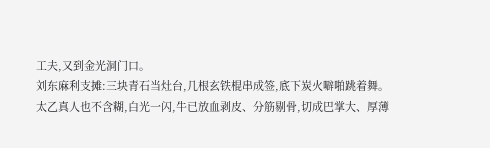工夫,又到金光洞门口。
刘东麻利支摊:三块青石当灶台,几根玄铁棍串成签,底下炭火噼啪跳着舞。
太乙真人也不含糊,白光一闪,牛已放血剥皮、分筋剔骨,切成巴掌大、厚薄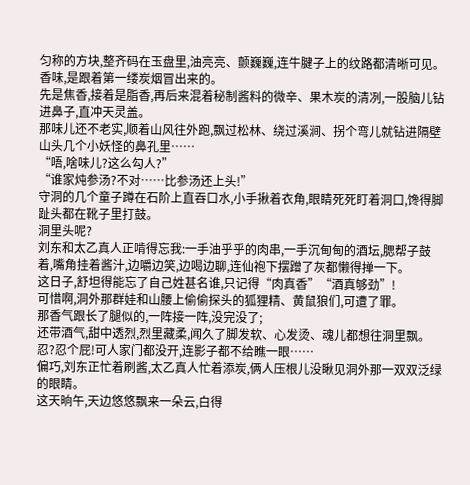匀称的方块,整齐码在玉盘里,油亮亮、颤巍巍,连牛腱子上的纹路都清晰可见。
香味,是跟着第一缕炭烟冒出来的。
先是焦香,接着是脂香,再后来混着秘制酱料的微辛、果木炭的清冽,一股脑儿钻进鼻子,直冲天灵盖。
那味儿还不老实,顺着山风往外跑,飘过松林、绕过溪涧、拐个弯儿就钻进隔壁山头几个小妖怪的鼻孔里……
“唔,啥味儿?这么勾人?”
“谁家炖参汤?不对……比参汤还上头!”
守洞的几个童子蹲在石阶上直吞口水,小手揪着衣角,眼睛死死盯着洞口,馋得脚趾头都在靴子里打鼓。
洞里头呢?
刘东和太乙真人正啃得忘我:一手油乎乎的肉串,一手沉甸甸的酒坛,腮帮子鼓着,嘴角挂着酱汁,边嚼边笑,边喝边聊,连仙袍下摆蹭了灰都懒得掸一下。
这日子,舒坦得能忘了自己姓甚名谁,只记得“肉真香”“酒真够劲”!
可惜啊,洞外那群娃和山腰上偷偷探头的狐狸精、黄鼠狼们,可遭了罪。
那香气跟长了腿似的,一阵接一阵,没完没了;
还带酒气,甜中透烈,烈里藏柔,闻久了脚发软、心发烫、魂儿都想往洞里飘。
忍?忍个屁!可人家门都没开,连影子都不给瞧一眼……
偏巧,刘东正忙着刷酱,太乙真人忙着添炭,俩人压根儿没瞅见洞外那一双双泛绿的眼睛。
这天晌午,天边悠悠飘来一朵云,白得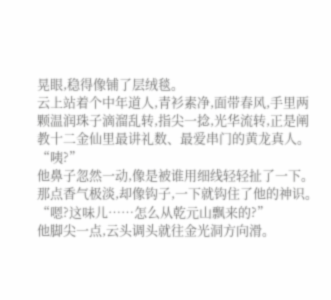晃眼,稳得像铺了层绒毯。
云上站着个中年道人,青衫素净,面带春风,手里两颗温润珠子滴溜乱转,指尖一捻,光华流转,正是阐教十二金仙里最讲礼数、最爱串门的黄龙真人。
“咦?”
他鼻子忽然一动,像是被谁用细线轻轻扯了一下。
那点香气极淡,却像钩子,一下就钩住了他的神识。
“嗯?这味儿……怎么从乾元山飘来的?”
他脚尖一点,云头调头就往金光洞方向滑。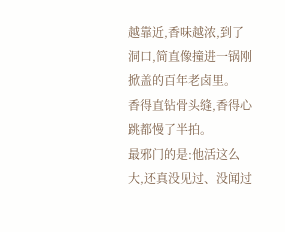越靠近,香味越浓,到了洞口,简直像撞进一锅刚掀盖的百年老卤里。
香得直钻骨头缝,香得心跳都慢了半拍。
最邪门的是:他活这么大,还真没见过、没闻过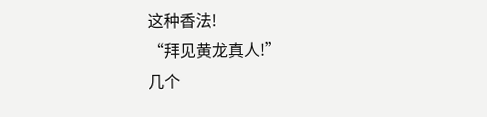这种香法!
“拜见黄龙真人!”
几个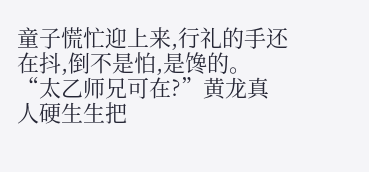童子慌忙迎上来,行礼的手还在抖,倒不是怕,是馋的。
“太乙师兄可在?”黄龙真人硬生生把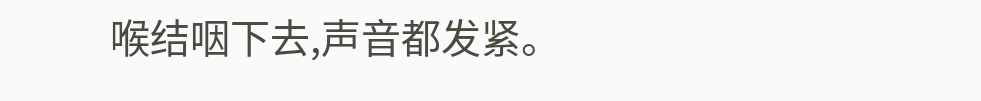喉结咽下去,声音都发紧。